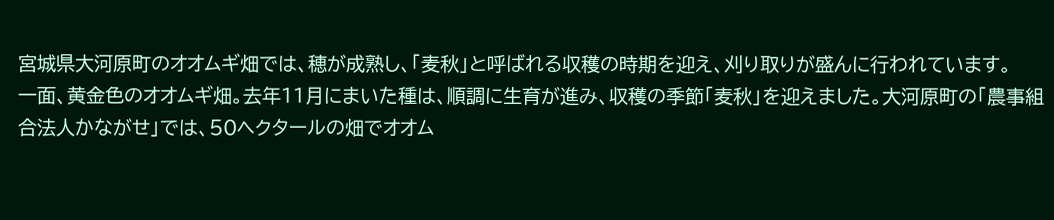宮城県大河原町のオオムギ畑では、穂が成熟し、「麦秋」と呼ばれる収穫の時期を迎え、刈り取りが盛んに行われています。
一面、黄金色のオオムギ畑。去年11月にまいた種は、順調に生育が進み、収穫の季節「麦秋」を迎えました。大河原町の「農事組合法人かながせ」では、50ヘクタールの畑でオオム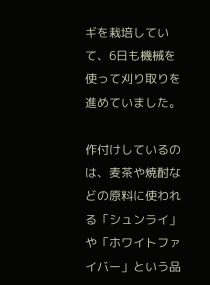ギを栽培していて、6日も機械を使って刈り取りを進めていました。

作付けしているのは、麦茶や焼酎などの原料に使われる「シュンライ」や「ホワイトファイバー」という品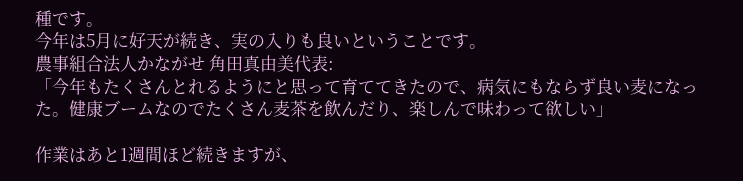種です。
今年は5月に好天が続き、実の入りも良いということです。
農事組合法人かながせ 角田真由美代表:
「今年もたくさんとれるようにと思って育ててきたので、病気にもならず良い麦になった。健康ブームなのでたくさん麦茶を飲んだり、楽しんで味わって欲しい」

作業はあと1週間ほど続きますが、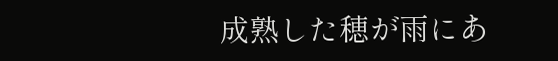成熟した穂が雨にあ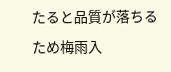たると品質が落ちるため梅雨入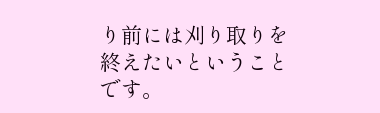り前には刈り取りを終えたいということです。